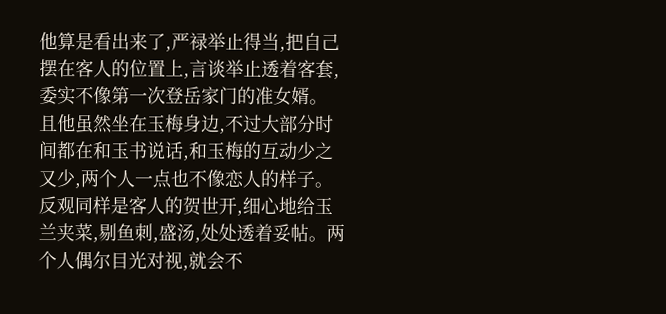他算是看出来了,严禄举止得当,把自己摆在客人的位置上,言谈举止透着客套,委实不像第一次登岳家门的准女婿。
且他虽然坐在玉梅身边,不过大部分时间都在和玉书说话,和玉梅的互动少之又少,两个人一点也不像恋人的样子。
反观同样是客人的贺世开,细心地给玉兰夹菜,剔鱼刺,盛汤,处处透着妥帖。两个人偶尔目光对视,就会不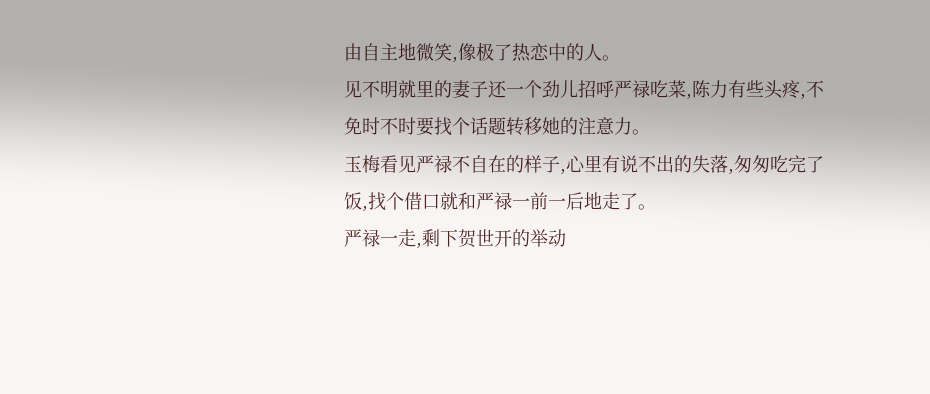由自主地微笑,像极了热恋中的人。
见不明就里的妻子还一个劲儿招呼严禄吃菜,陈力有些头疼,不免时不时要找个话题转移她的注意力。
玉梅看见严禄不自在的样子,心里有说不出的失落,匆匆吃完了饭,找个借口就和严禄一前一后地走了。
严禄一走,剩下贺世开的举动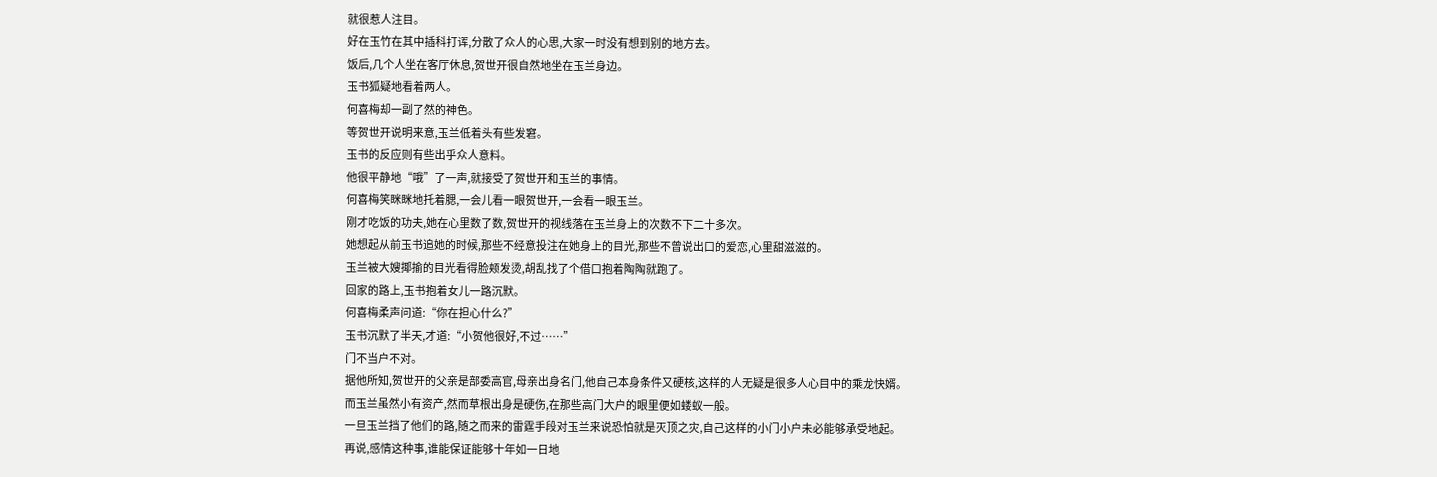就很惹人注目。
好在玉竹在其中插科打诨,分散了众人的心思,大家一时没有想到别的地方去。
饭后,几个人坐在客厅休息,贺世开很自然地坐在玉兰身边。
玉书狐疑地看着两人。
何喜梅却一副了然的神色。
等贺世开说明来意,玉兰低着头有些发窘。
玉书的反应则有些出乎众人意料。
他很平静地“哦”了一声,就接受了贺世开和玉兰的事情。
何喜梅笑眯眯地托着腮,一会儿看一眼贺世开,一会看一眼玉兰。
刚才吃饭的功夫,她在心里数了数,贺世开的视线落在玉兰身上的次数不下二十多次。
她想起从前玉书追她的时候,那些不经意投注在她身上的目光,那些不曾说出口的爱恋,心里甜滋滋的。
玉兰被大嫂揶揄的目光看得脸颊发烫,胡乱找了个借口抱着陶陶就跑了。
回家的路上,玉书抱着女儿一路沉默。
何喜梅柔声问道:“你在担心什么?”
玉书沉默了半天,才道:“小贺他很好,不过……”
门不当户不对。
据他所知,贺世开的父亲是部委高官,母亲出身名门,他自己本身条件又硬核,这样的人无疑是很多人心目中的乘龙快婿。
而玉兰虽然小有资产,然而草根出身是硬伤,在那些高门大户的眼里便如蝼蚁一般。
一旦玉兰挡了他们的路,随之而来的雷霆手段对玉兰来说恐怕就是灭顶之灾,自己这样的小门小户未必能够承受地起。
再说,感情这种事,谁能保证能够十年如一日地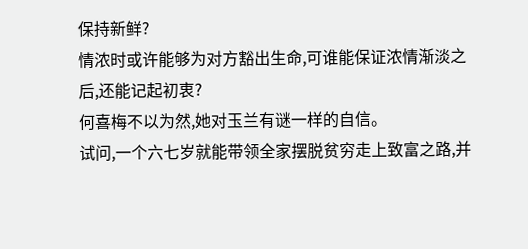保持新鲜?
情浓时或许能够为对方豁出生命,可谁能保证浓情渐淡之后,还能记起初衷?
何喜梅不以为然,她对玉兰有谜一样的自信。
试问,一个六七岁就能带领全家摆脱贫穷走上致富之路,并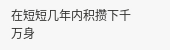在短短几年内积攒下千万身